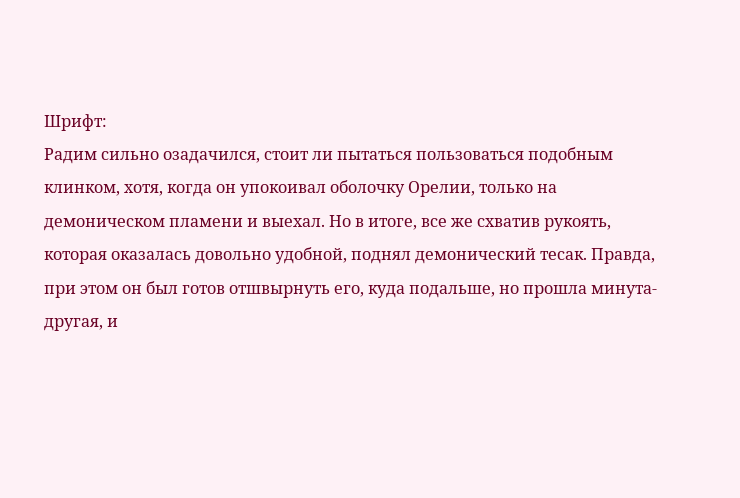Шрифт:
Радим сильно озадачился, стоит ли пытаться пользоваться подобным клинком, хотя, когда он упокоивал оболочку Орелии, только на демоническом пламени и выехал. Но в итоге, все же схватив рукоять, которая оказалась довольно удобной, поднял демонический тесак. Правда, при этом он был готов отшвырнуть его, куда подальше, но прошла минута-другая, и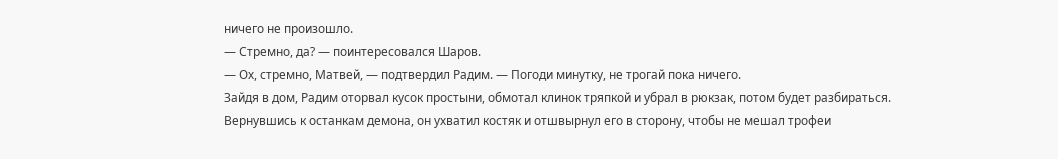ничего не произошло.
— Стремно, да? — поинтересовался Шаров.
— Ох, стремно, Матвей, — подтвердил Радим. — Погоди минутку, не трогай пока ничего.
Зайдя в дом, Радим оторвал кусок простыни, обмотал клинок тряпкой и убрал в рюкзак, потом будет разбираться.
Вернувшись к останкам демона, он ухватил костяк и отшвырнул его в сторону, чтобы не мешал трофеи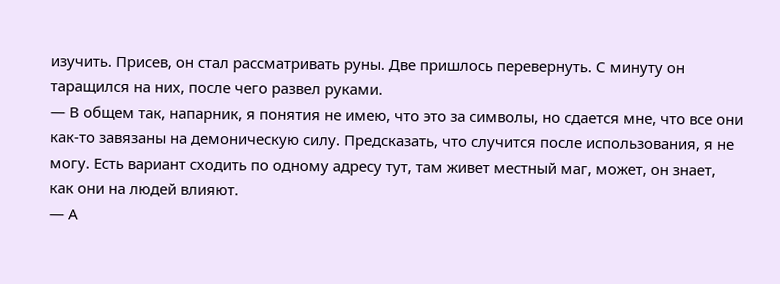изучить. Присев, он стал рассматривать руны. Две пришлось перевернуть. С минуту он таращился на них, после чего развел руками.
— В общем так, напарник, я понятия не имею, что это за символы, но сдается мне, что все они как-то завязаны на демоническую силу. Предсказать, что случится после использования, я не могу. Есть вариант сходить по одному адресу тут, там живет местный маг, может, он знает, как они на людей влияют.
— А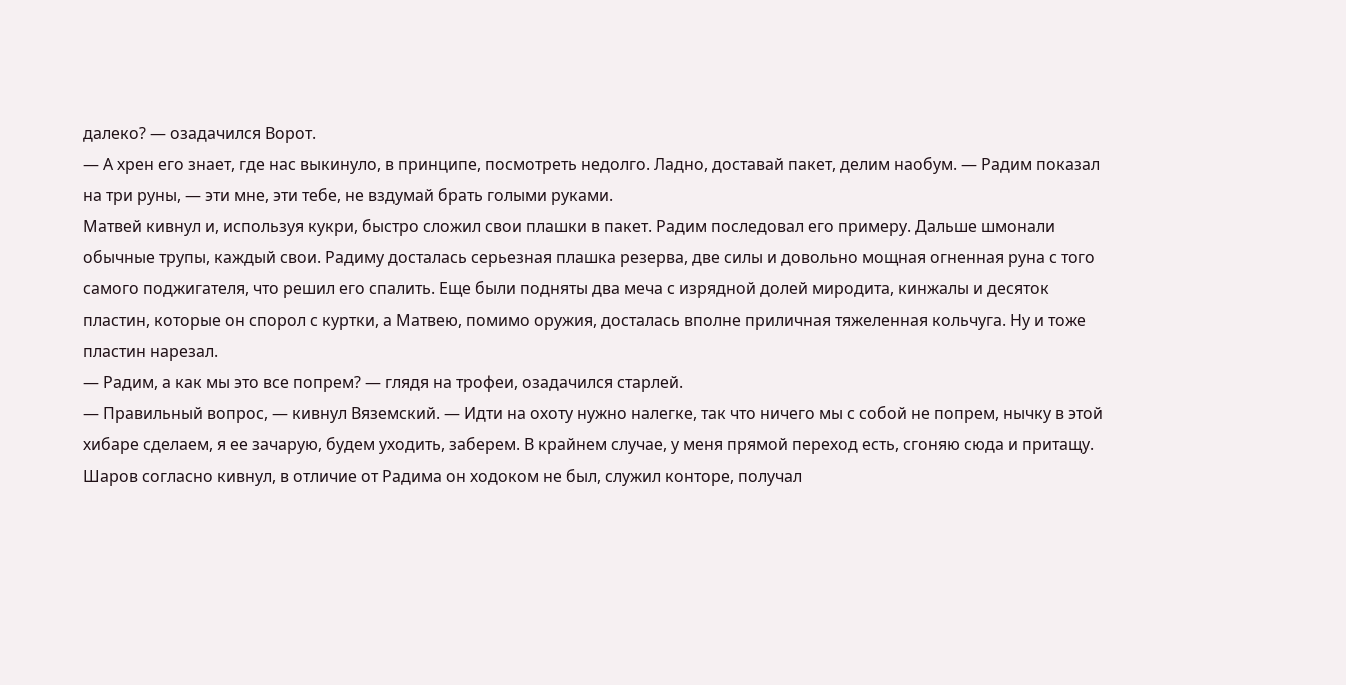далеко? — озадачился Ворот.
— А хрен его знает, где нас выкинуло, в принципе, посмотреть недолго. Ладно, доставай пакет, делим наобум. — Радим показал на три руны, — эти мне, эти тебе, не вздумай брать голыми руками.
Матвей кивнул и, используя кукри, быстро сложил свои плашки в пакет. Радим последовал его примеру. Дальше шмонали обычные трупы, каждый свои. Радиму досталась серьезная плашка резерва, две силы и довольно мощная огненная руна с того самого поджигателя, что решил его спалить. Еще были подняты два меча с изрядной долей миродита, кинжалы и десяток пластин, которые он спорол с куртки, а Матвею, помимо оружия, досталась вполне приличная тяжеленная кольчуга. Ну и тоже пластин нарезал.
— Радим, а как мы это все попрем? — глядя на трофеи, озадачился старлей.
— Правильный вопрос, — кивнул Вяземский. — Идти на охоту нужно налегке, так что ничего мы с собой не попрем, нычку в этой хибаре сделаем, я ее зачарую, будем уходить, заберем. В крайнем случае, у меня прямой переход есть, сгоняю сюда и притащу.
Шаров согласно кивнул, в отличие от Радима он ходоком не был, служил конторе, получал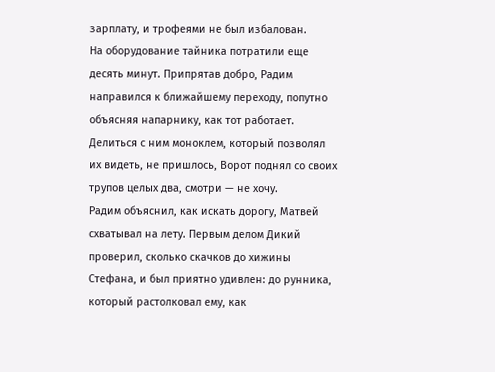зарплату, и трофеями не был избалован.
На оборудование тайника потратили еще десять минут. Припрятав добро, Радим направился к ближайшему переходу, попутно объясняя напарнику, как тот работает. Делиться с ним моноклем, который позволял их видеть, не пришлось, Ворот поднял со своих трупов целых два, смотри — не хочу.
Радим объяснил, как искать дорогу, Матвей схватывал на лету. Первым делом Дикий проверил, сколько скачков до хижины Стефана, и был приятно удивлен: до рунника, который растолковал ему, как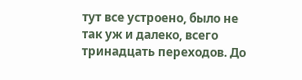тут все устроено, было не так уж и далеко, всего тринадцать переходов. До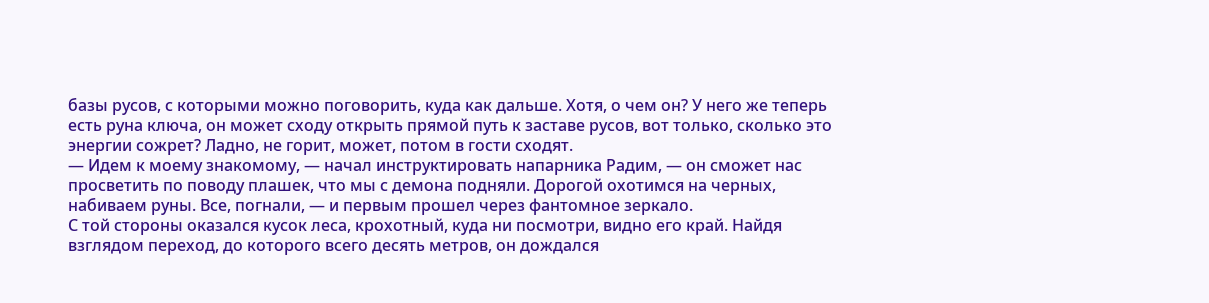базы русов, с которыми можно поговорить, куда как дальше. Хотя, о чем он? У него же теперь есть руна ключа, он может сходу открыть прямой путь к заставе русов, вот только, сколько это энергии сожрет? Ладно, не горит, может, потом в гости сходят.
— Идем к моему знакомому, — начал инструктировать напарника Радим, — он сможет нас просветить по поводу плашек, что мы с демона подняли. Дорогой охотимся на черных, набиваем руны. Все, погнали, — и первым прошел через фантомное зеркало.
С той стороны оказался кусок леса, крохотный, куда ни посмотри, видно его край. Найдя взглядом переход, до которого всего десять метров, он дождался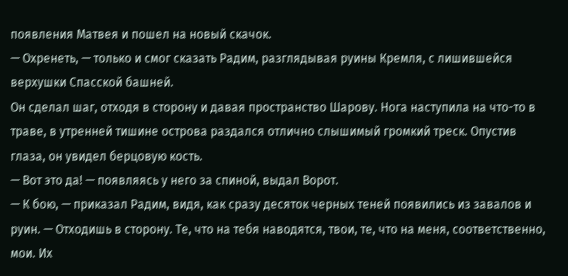появления Матвея и пошел на новый скачок.
— Охренеть, — только и смог сказать Радим, разглядывая руины Кремля, с лишившейся верхушки Спасской башней.
Он сделал шаг, отходя в сторону и давая пространство Шарову. Нога наступила на что-то в траве, в утренней тишине острова раздался отлично слышимый громкий треск. Опустив глаза, он увидел берцовую кость.
— Вот это да! — появляясь у него за спиной, выдал Ворот.
— К бою, — приказал Радим, видя, как сразу десяток черных теней появились из завалов и руин. — Отходишь в сторону. Те, что на тебя наводятся, твои, те, что на меня, соответственно, мои. Их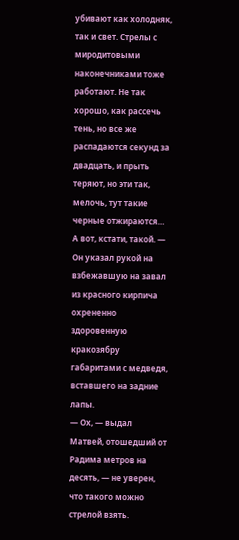убивают как холодняк, так и свет. Стрелы с миродитовыми наконечниками тоже работают. Не так хорошо, как рассечь тень, но все же распадаются секунд за двадцать, и прыть теряют, но эти так, мелочь, тут такие черные отжираются… А вот, кстати, такой. — Он указал рукой на взбежавшую на завал из красного кирпича охрененно здоровенную кракозябру габаритами с медведя, вставшего на задние лапы.
— Ох, — выдал Матвей, отошедший от Радима метров на десять, — не уверен, что такого можно стрелой взять.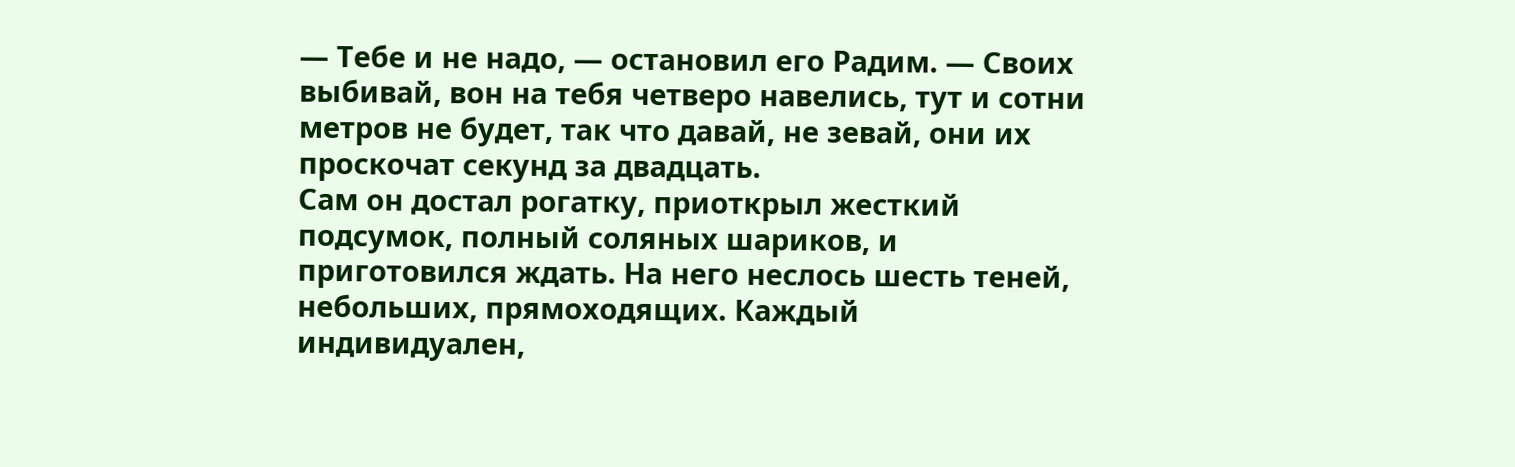— Тебе и не надо, — остановил его Радим. — Своих выбивай, вон на тебя четверо навелись, тут и сотни метров не будет, так что давай, не зевай, они их проскочат секунд за двадцать.
Сам он достал рогатку, приоткрыл жесткий подсумок, полный соляных шариков, и приготовился ждать. На него неслось шесть теней, небольших, прямоходящих. Каждый индивидуален,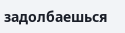задолбаешься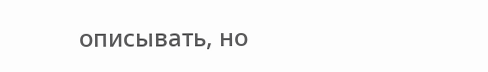описывать, но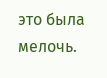это была мелочь.